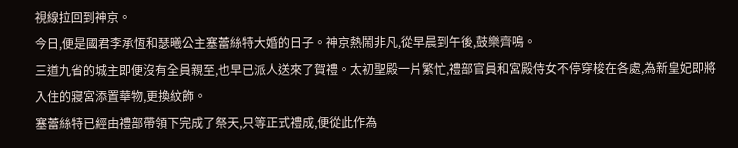視線拉回到神京。
今日,便是國君李承恆和瑟曦公主塞蕾絲特大婚的日子。神京熱鬧非凡,從早晨到午後,鼓樂齊鳴。
三道九省的城主即便沒有全員親至,也早已派人送來了賀禮。太初聖殿一片繁忙,禮部官員和宮殿侍女不停穿梭在各處,為新皇妃即將入住的寢宮添置華物,更換紋飾。
塞蕾絲特已經由禮部帶領下完成了祭天,只等正式禮成,便從此作為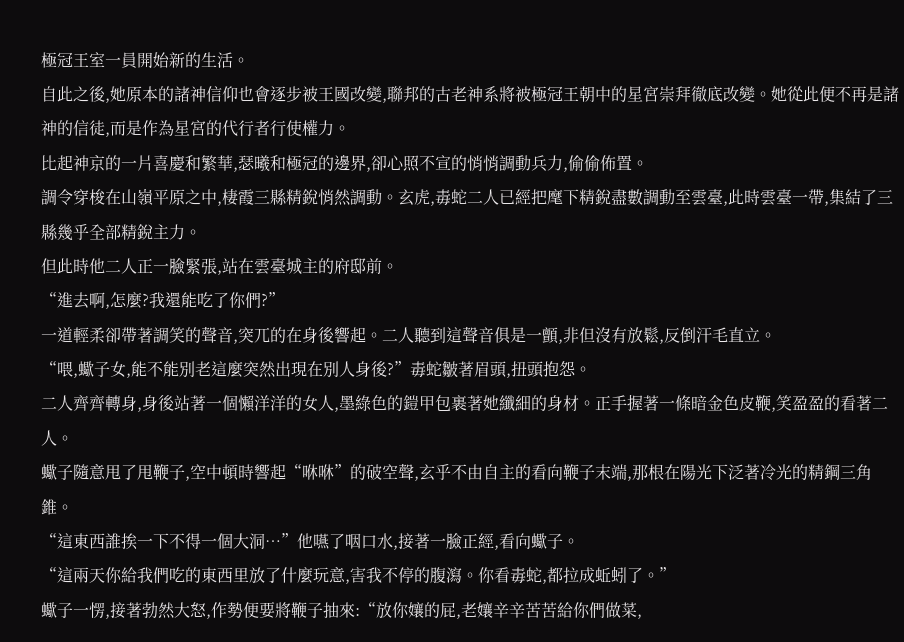極冠王室一員開始新的生活。
自此之後,她原本的諸神信仰也會逐步被王國改變,聯邦的古老神系將被極冠王朝中的星宮崇拜徹底改變。她從此便不再是諸神的信徒,而是作為星宮的代行者行使權力。
比起神京的一片喜慶和繁華,瑟曦和極冠的邊界,卻心照不宣的悄悄調動兵力,偷偷佈置。
調令穿梭在山嶺平原之中,棲霞三縣精銳悄然調動。玄虎,毒蛇二人已經把麾下精銳盡數調動至雲臺,此時雲臺一帶,集結了三縣幾乎全部精銳主力。
但此時他二人正一臉緊張,站在雲臺城主的府邸前。
“進去啊,怎麼?我還能吃了你們?”
一道輕柔卻帶著調笑的聲音,突兀的在身後響起。二人聽到這聲音俱是一顫,非但沒有放鬆,反倒汗毛直立。
“喂,蠍子女,能不能別老這麼突然出現在別人身後?”毒蛇皺著眉頭,扭頭抱怨。
二人齊齊轉身,身後站著一個懶洋洋的女人,墨綠色的鎧甲包裹著她纖細的身材。正手握著一條暗金色皮鞭,笑盈盈的看著二人。
蠍子隨意甩了甩鞭子,空中頓時響起“咻咻”的破空聲,玄乎不由自主的看向鞭子末端,那根在陽光下泛著冷光的精鋼三角錐。
“這東西誰挨一下不得一個大洞…”他嚥了咽口水,接著一臉正經,看向蠍子。
“這兩天你給我們吃的東西里放了什麼玩意,害我不停的腹瀉。你看毒蛇,都拉成蚯蚓了。”
蠍子一愣,接著勃然大怒,作勢便要將鞭子抽來:“放你孃的屁,老孃辛辛苦苦給你們做菜,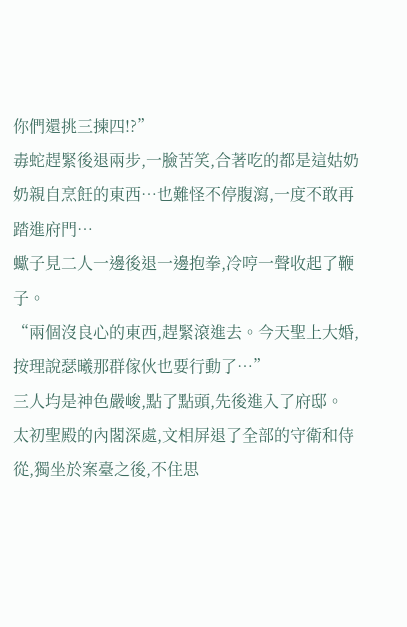你們還挑三揀四!?”
毒蛇趕緊後退兩步,一臉苦笑,合著吃的都是這姑奶奶親自烹飪的東西…也難怪不停腹瀉,一度不敢再踏進府門…
蠍子見二人一邊後退一邊抱拳,冷哼一聲收起了鞭子。
“兩個沒良心的東西,趕緊滾進去。今天聖上大婚,按理說瑟曦那群傢伙也要行動了…”
三人均是神色嚴峻,點了點頭,先後進入了府邸。
太初聖殿的內閣深處,文相屏退了全部的守衛和侍從,獨坐於案臺之後,不住思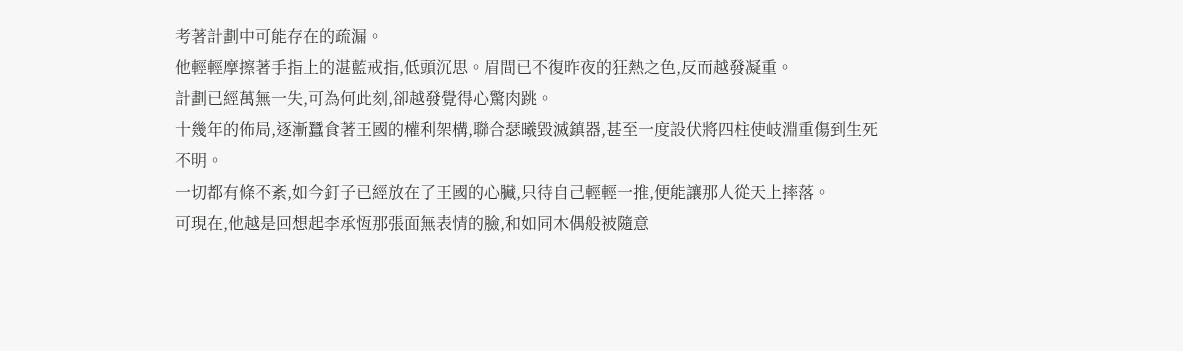考著計劃中可能存在的疏漏。
他輕輕摩擦著手指上的湛藍戒指,低頭沉思。眉間已不復昨夜的狂熱之色,反而越發凝重。
計劃已經萬無一失,可為何此刻,卻越發覺得心驚肉跳。
十幾年的佈局,逐漸蠶食著王國的權利架構,聯合瑟曦毀滅鎮器,甚至一度設伏將四柱使岐淵重傷到生死不明。
一切都有條不紊,如今釘子已經放在了王國的心臟,只待自己輕輕一推,便能讓那人從天上摔落。
可現在,他越是回想起李承恆那張面無表情的臉,和如同木偶般被隨意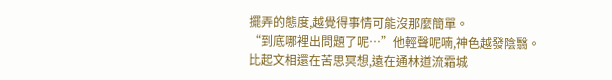擺弄的態度,越覺得事情可能沒那麼簡單。
“到底哪裡出問題了呢…”他輕聲呢喃,神色越發陰翳。
比起文相還在苦思冥想,遠在通林道流霜城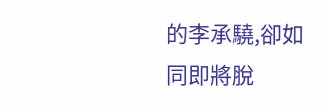的李承驍,卻如同即將脫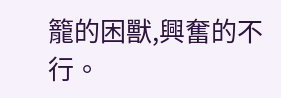籠的困獸,興奮的不行。